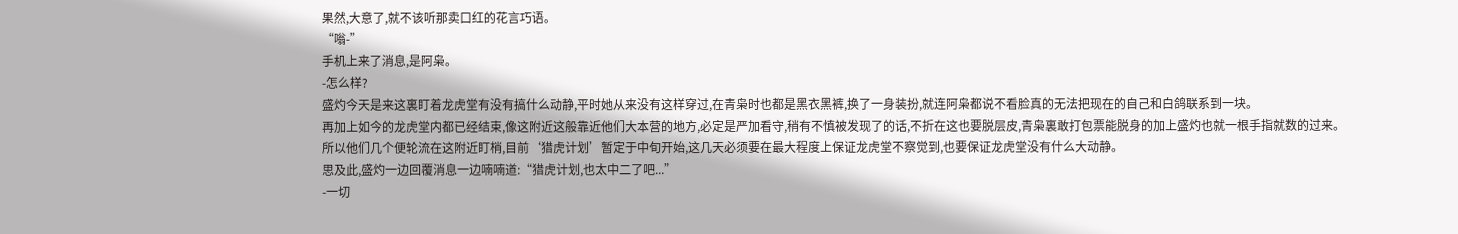果然,大意了,就不该听那卖口红的花言巧语。
“嗡-”
手机上来了消息,是阿枭。
-怎么样?
盛灼今天是来这裏盯着龙虎堂有没有搞什么动静,平时她从来没有这样穿过,在青枭时也都是黑衣黑裤,换了一身装扮,就连阿枭都说不看脸真的无法把现在的自己和白鸽联系到一块。
再加上如今的龙虎堂内都已经结束,像这附近这般靠近他们大本营的地方,必定是严加看守,稍有不慎被发现了的话,不折在这也要脱层皮,青枭裏敢打包票能脱身的加上盛灼也就一根手指就数的过来。
所以他们几个便轮流在这附近盯梢,目前‘猎虎计划’暂定于中旬开始,这几天必须要在最大程度上保证龙虎堂不察觉到,也要保证龙虎堂没有什么大动静。
思及此,盛灼一边回覆消息一边喃喃道:“猎虎计划,也太中二了吧...”
-一切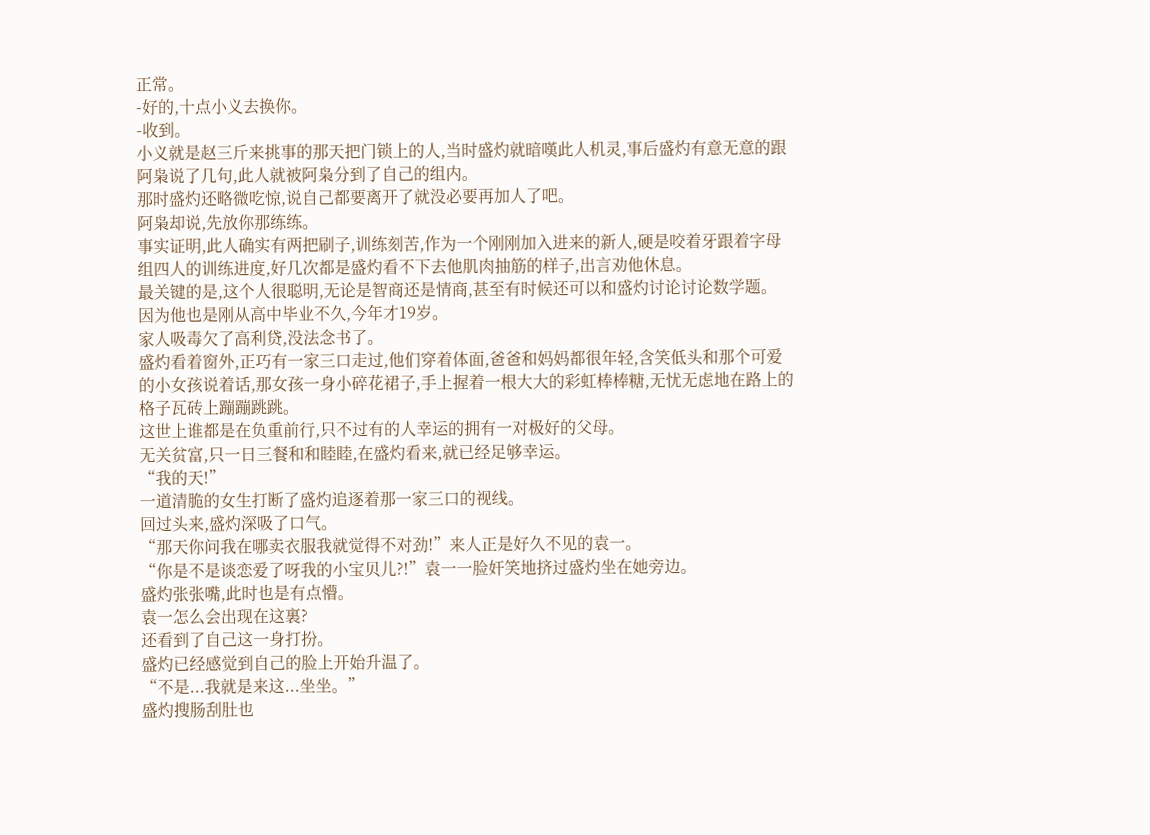正常。
-好的,十点小义去换你。
-收到。
小义就是赵三斤来挑事的那天把门锁上的人,当时盛灼就暗嘆此人机灵,事后盛灼有意无意的跟阿枭说了几句,此人就被阿枭分到了自己的组内。
那时盛灼还略微吃惊,说自己都要离开了就没必要再加人了吧。
阿枭却说,先放你那练练。
事实证明,此人确实有两把刷子,训练刻苦,作为一个刚刚加入进来的新人,硬是咬着牙跟着字母组四人的训练进度,好几次都是盛灼看不下去他肌肉抽筋的样子,出言劝他休息。
最关键的是,这个人很聪明,无论是智商还是情商,甚至有时候还可以和盛灼讨论讨论数学题。
因为他也是刚从高中毕业不久,今年才19岁。
家人吸毒欠了高利贷,没法念书了。
盛灼看着窗外,正巧有一家三口走过,他们穿着体面,爸爸和妈妈都很年轻,含笑低头和那个可爱的小女孩说着话,那女孩一身小碎花裙子,手上握着一根大大的彩虹棒棒糖,无忧无虑地在路上的格子瓦砖上蹦蹦跳跳。
这世上谁都是在负重前行,只不过有的人幸运的拥有一对极好的父母。
无关贫富,只一日三餐和和睦睦,在盛灼看来,就已经足够幸运。
“我的天!”
一道清脆的女生打断了盛灼追逐着那一家三口的视线。
回过头来,盛灼深吸了口气。
“那天你问我在哪卖衣服我就觉得不对劲!”来人正是好久不见的袁一。
“你是不是谈恋爱了呀我的小宝贝儿?!”袁一一脸奸笑地挤过盛灼坐在她旁边。
盛灼张张嘴,此时也是有点懵。
袁一怎么会出现在这裏?
还看到了自己这一身打扮。
盛灼已经感觉到自己的脸上开始升温了。
“不是...我就是来这...坐坐。”
盛灼搜肠刮肚也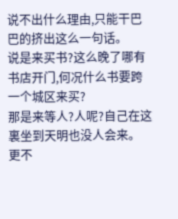说不出什么理由,只能干巴巴的挤出这么一句话。
说是来买书?这么晚了哪有书店开门,何况什么书要跨一个城区来买?
那是来等人?人呢?自己在这裏坐到天明也没人会来。
更不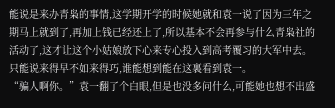能说是来办青枭的事情,这学期开学的时候她就和袁一说了因为三年之期马上就到了,再加上钱已经还上了,所以基本不会再参与什么青枭社的活动了,这才让这个小姑娘放下心来专心投入到高考覆习的大军中去。
只能说来得早不如来得巧,谁能想到能在这裏看到袁一。
“骗人啊你。”袁一翻了个白眼,但是也没多问什么,可能她也想不出盛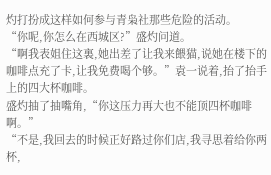灼打扮成这样如何参与青枭社那些危险的活动。
“你呢,你怎么在西城区?”盛灼问道。
“啊我表姐住这裏,她出差了让我来餵猫,说她在楼下的咖啡点充了卡,让我免费喝个够。”袁一说着,抬了抬手上的四大杯咖啡。
盛灼抽了抽嘴角,“你这压力再大也不能顶四杯咖啡啊。”
“不是,我回去的时候正好路过你们店,我寻思着给你两杯,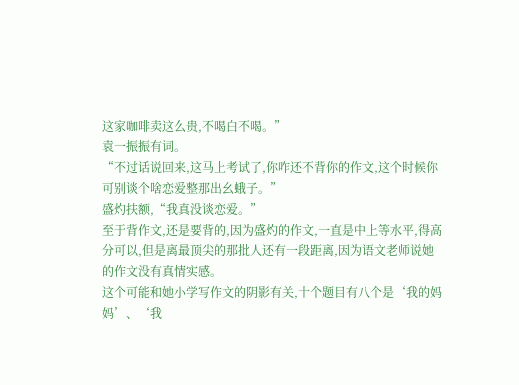这家咖啡卖这么贵,不喝白不喝。”
袁一振振有词。
“不过话说回来,这马上考试了,你咋还不背你的作文,这个时候你可别谈个啥恋爱整那出幺蛾子。”
盛灼扶额,“我真没谈恋爱。”
至于背作文,还是要背的,因为盛灼的作文,一直是中上等水平,得高分可以,但是离最顶尖的那批人还有一段距离,因为语文老师说她的作文没有真情实感。
这个可能和她小学写作文的阴影有关,十个题目有八个是‘我的妈妈’、‘我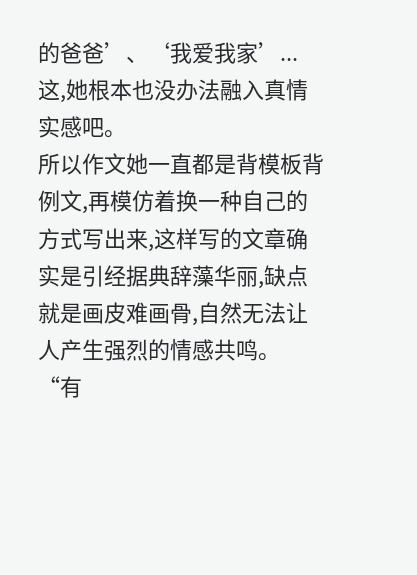的爸爸’、‘我爱我家’...
这,她根本也没办法融入真情实感吧。
所以作文她一直都是背模板背例文,再模仿着换一种自己的方式写出来,这样写的文章确实是引经据典辞藻华丽,缺点就是画皮难画骨,自然无法让人产生强烈的情感共鸣。
“有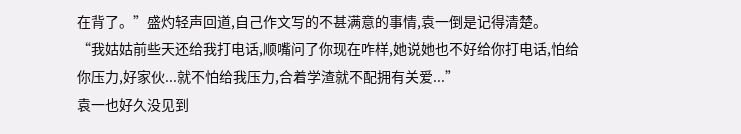在背了。”盛灼轻声回道,自己作文写的不甚满意的事情,袁一倒是记得清楚。
“我姑姑前些天还给我打电话,顺嘴问了你现在咋样,她说她也不好给你打电话,怕给你压力,好家伙...就不怕给我压力,合着学渣就不配拥有关爱...”
袁一也好久没见到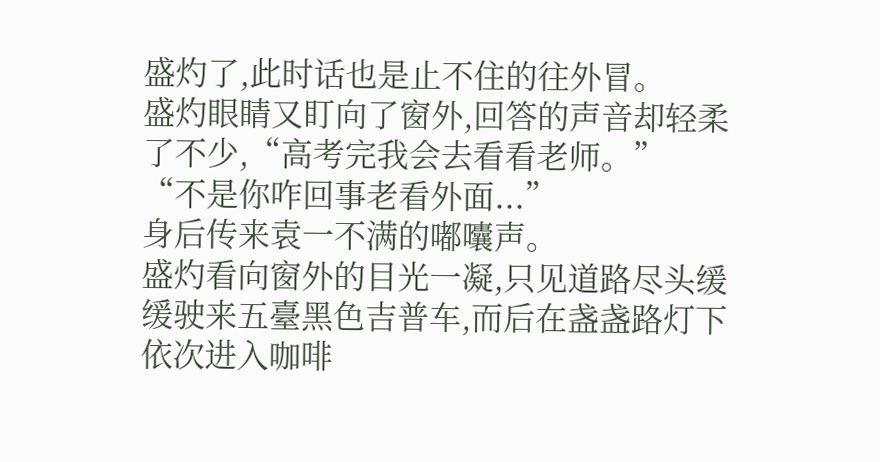盛灼了,此时话也是止不住的往外冒。
盛灼眼睛又盯向了窗外,回答的声音却轻柔了不少,“高考完我会去看看老师。”
“不是你咋回事老看外面...”
身后传来袁一不满的嘟囔声。
盛灼看向窗外的目光一凝,只见道路尽头缓缓驶来五臺黑色吉普车,而后在盏盏路灯下依次进入咖啡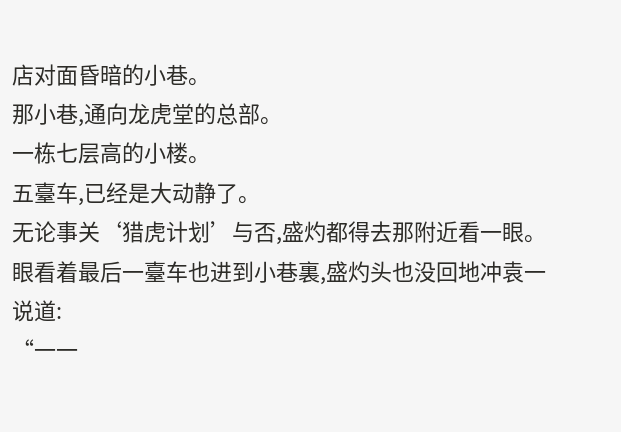店对面昏暗的小巷。
那小巷,通向龙虎堂的总部。
一栋七层高的小楼。
五臺车,已经是大动静了。
无论事关‘猎虎计划’与否,盛灼都得去那附近看一眼。
眼看着最后一臺车也进到小巷裏,盛灼头也没回地冲袁一说道:
“一一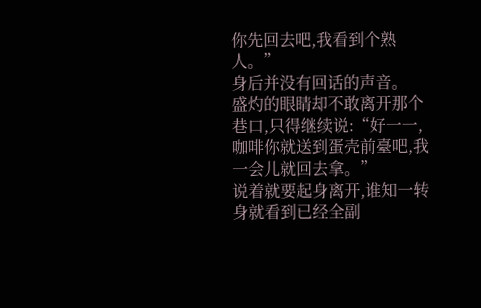你先回去吧,我看到个熟人。”
身后并没有回话的声音。
盛灼的眼睛却不敢离开那个巷口,只得继续说:“好一一,咖啡你就送到蛋壳前臺吧,我一会儿就回去拿。”
说着就要起身离开,谁知一转身就看到已经全副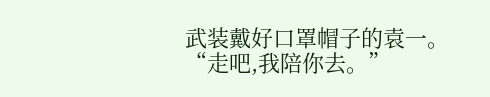武装戴好口罩帽子的袁一。
“走吧,我陪你去。”